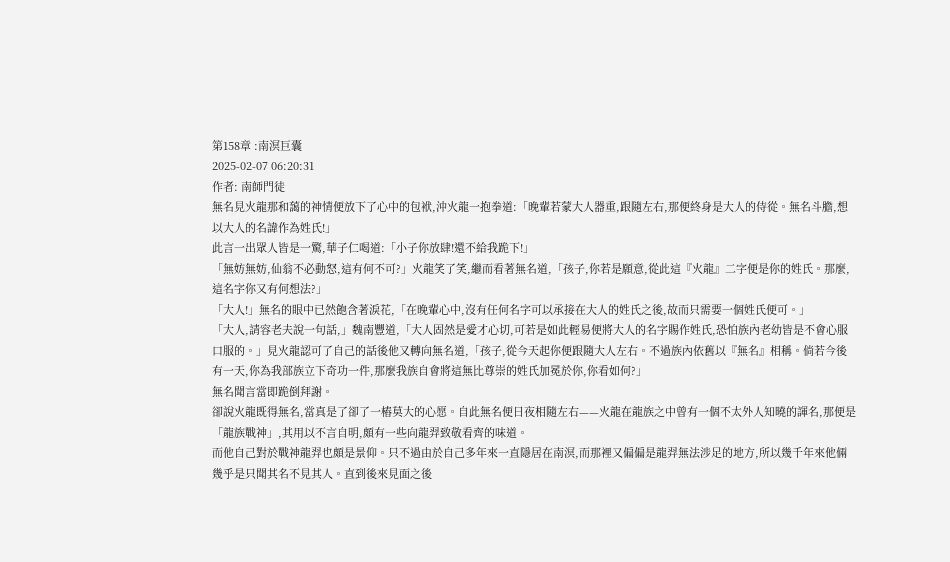第158章 :南溟巨囊
2025-02-07 06:20:31
作者: 南師門徒
無名見火龍那和藹的神情便放下了心中的包袱,沖火龍一抱拳道:「晚輩若蒙大人器重,跟隨左右,那便終身是大人的侍從。無名斗膽,想以大人的名諱作為姓氏!」
此言一出眾人皆是一驚,華子仁喝道:「小子你放肆!還不給我跪下!」
「無妨無妨,仙翁不必動怒,這有何不可?」火龍笑了笑,繼而看著無名道,「孩子,你若是願意,從此這『火龍』二字便是你的姓氏。那麼,這名字你又有何想法?」
「大人!」無名的眼中已然飽含著淚花,「在晚輩心中,沒有任何名字可以承接在大人的姓氏之後,故而只需要一個姓氏便可。」
「大人,請容老夫說一句話,」魏南豐道,「大人固然是愛才心切,可若是如此輕易便將大人的名字賜作姓氏,恐怕族內老幼皆是不會心服口服的。」見火龍認可了自己的話後他又轉向無名道,「孩子,從今天起你便跟隨大人左右。不過族內依舊以『無名』相稱。倘若今後有一天,你為我部族立下奇功一件,那麼我族自會將這無比尊崇的姓氏加冕於你,你看如何?」
無名聞言當即跪倒拜謝。
卻說火龍既得無名,當真是了卻了一樁莫大的心愿。自此無名便日夜相隨左右——火龍在龍族之中曾有一個不太外人知曉的諢名,那便是「龍族戰神」,其用以不言自明,頗有一些向龍羿致敬看齊的味道。
而他自己對於戰神龍羿也頗是景仰。只不過由於自己多年來一直隱居在南溟,而那裡又偏偏是龍羿無法涉足的地方,所以幾千年來他倆幾乎是只聞其名不見其人。直到後來見面之後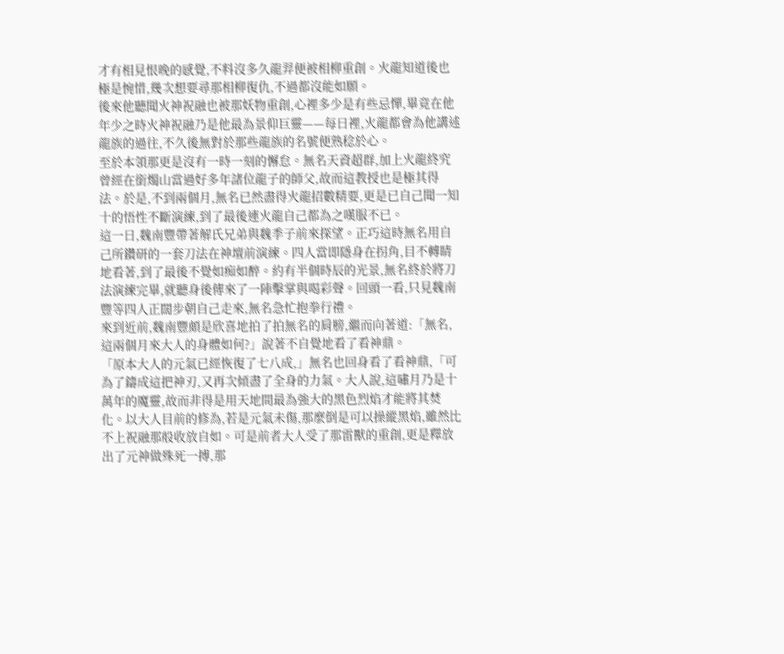才有相見恨晚的感覺,不料沒多久龍羿便被相柳重創。火龍知道後也極是惋惜,幾次想要尋那相柳復仇,不過都沒能如願。
後來他聽聞火神祝融也被那妖物重創,心裡多少是有些忌憚,畢竟在他年少之時火神祝融乃是他最為景仰巨靈——每日裡,火龍都會為他講述龍族的過往,不久後無對於那些龍族的名號便熟稔於心。
至於本領那更是沒有一時一刻的懈怠。無名天資超群,加上火龍終究曾經在銜燭山當過好多年諸位龍子的師父,故而這教授也是極其得法。於是,不到兩個月,無名已然盡得火龍招數精要,更是已自己聞一知十的悟性不斷演練,到了最後連火龍自己都為之嘆服不已。
這一日,魏南豐帶著解氏兄弟與魏季子前來探望。正巧這時無名用自己所鑽研的一套刀法在神壇前演練。四人當即隱身在拐角,目不轉睛地看著,到了最後不覺如痴如醉。約有半個時辰的光景,無名終於將刀法演練完畢,就聽身後傳來了一陣擊掌與喝彩聲。回頭一看,只見魏南豐等四人正闊步朝自己走來,無名急忙抱拳行禮。
來到近前,魏南豐頗是欣喜地拍了拍無名的肩膀,繼而向著道:「無名,這兩個月來大人的身體如何?」說著不自覺地看了看神鼎。
「原本大人的元氣已經恢復了七八成,」無名也回身看了看神鼎,「可為了鑄成這把神刃,又再次傾盡了全身的力氣。大人說,這嘯月乃是十萬年的魔靈,故而非得是用天地間最為強大的黑色烈焰才能將其焚化。以大人目前的修為,若是元氣未傷,那麼倒是可以操縱黑焰,雖然比不上祝融那般收放自如。可是前者大人受了那雷獸的重創,更是釋放出了元神做殊死一搏,那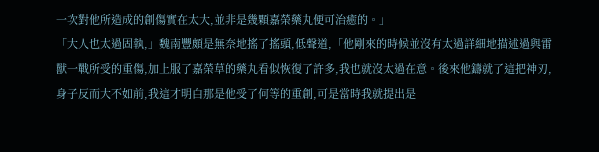一次對他所造成的創傷實在太大,並非是幾顆嘉榮藥丸便可治癒的。」
「大人也太過固執,」魏南豐頗是無奈地搖了搖頭,低聲道,「他剛來的時候並沒有太過詳細地描述過與雷獸一戰所受的重傷,加上服了嘉榮草的藥丸看似恢復了許多,我也就沒太過在意。後來他鑄就了這把神刃,身子反而大不如前,我這才明白那是他受了何等的重創,可是當時我就提出是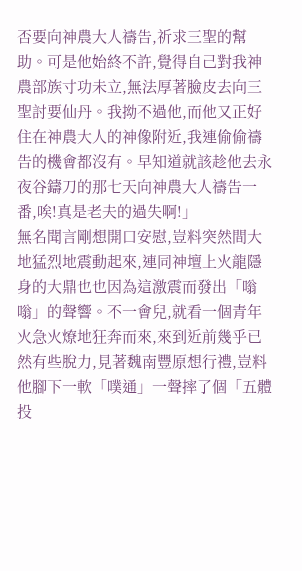否要向神農大人禱告,祈求三聖的幫助。可是他始終不許,覺得自己對我神農部族寸功未立,無法厚著臉皮去向三聖討要仙丹。我拗不過他,而他又正好住在神農大人的神像附近,我連偷偷禱告的機會都沒有。早知道就該趁他去永夜谷鑄刀的那七天向神農大人禱告一番,唉!真是老夫的過失啊!」
無名聞言剛想開口安慰,豈料突然間大地猛烈地震動起來,連同神壇上火龍隱身的大鼎也也因為這激震而發出「嗡嗡」的聲響。不一會兒,就看一個青年火急火燎地狂奔而來,來到近前幾乎已然有些脫力,見著魏南豐原想行禮,豈料他腳下一軟「噗通」一聲摔了個「五體投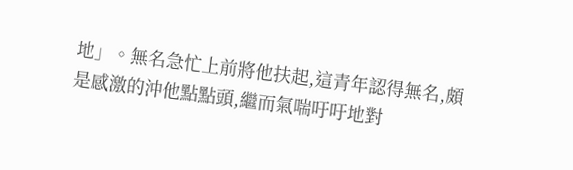地」。無名急忙上前將他扶起,這青年認得無名,頗是感激的沖他點點頭,繼而氣喘吁吁地對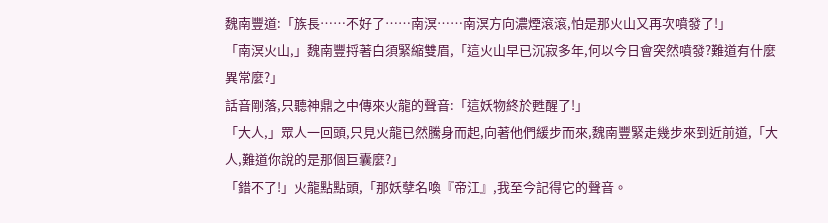魏南豐道:「族長……不好了……南溟……南溟方向濃煙滾滾,怕是那火山又再次噴發了!」
「南溟火山,」魏南豐捋著白須緊縮雙眉,「這火山早已沉寂多年,何以今日會突然噴發?難道有什麼異常麼?」
話音剛落,只聽神鼎之中傳來火龍的聲音:「這妖物終於甦醒了!」
「大人,」眾人一回頭,只見火龍已然騰身而起,向著他們緩步而來,魏南豐緊走幾步來到近前道,「大人,難道你說的是那個巨囊麼?」
「錯不了!」火龍點點頭,「那妖孽名喚『帝江』,我至今記得它的聲音。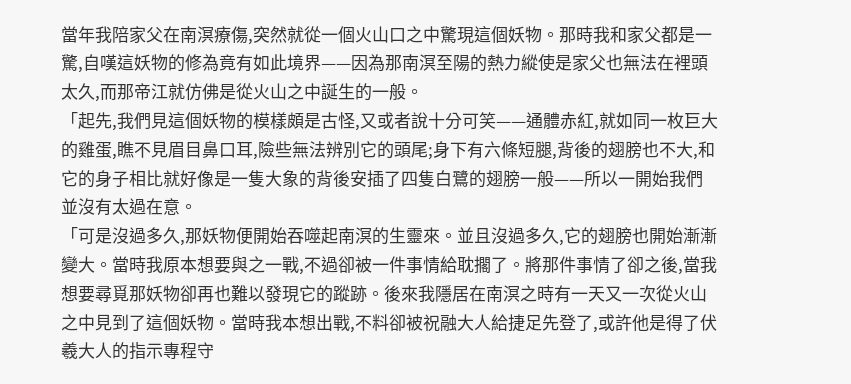當年我陪家父在南溟療傷,突然就從一個火山口之中驚現這個妖物。那時我和家父都是一驚,自嘆這妖物的修為竟有如此境界——因為那南溟至陽的熱力縱使是家父也無法在裡頭太久,而那帝江就仿佛是從火山之中誕生的一般。
「起先,我們見這個妖物的模樣頗是古怪,又或者說十分可笑——通體赤紅,就如同一枚巨大的雞蛋,瞧不見眉目鼻口耳,險些無法辨別它的頭尾;身下有六條短腿,背後的翅膀也不大,和它的身子相比就好像是一隻大象的背後安插了四隻白鷺的翅膀一般——所以一開始我們並沒有太過在意。
「可是沒過多久,那妖物便開始吞噬起南溟的生靈來。並且沒過多久,它的翅膀也開始漸漸變大。當時我原本想要與之一戰,不過卻被一件事情給耽擱了。將那件事情了卻之後,當我想要尋覓那妖物卻再也難以發現它的蹤跡。後來我隱居在南溟之時有一天又一次從火山之中見到了這個妖物。當時我本想出戰,不料卻被祝融大人給捷足先登了,或許他是得了伏羲大人的指示專程守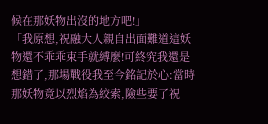候在那妖物出沒的地方吧!」
「我原想,祝融大人親自出面難道這妖物還不乖乖束手就縛麼!可終究我還是想錯了,那場戰役我至今銘記於心:當時那妖物竟以烈焰為絞索,險些要了祝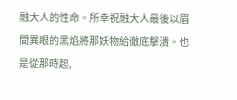融大人的性命。所幸祝融大人最後以眉間異眼的黑焰將那妖物給徹底擊潰。也是從那時起,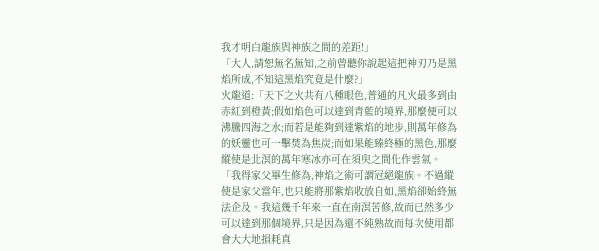我才明白龍族與神族之間的差距!」
「大人,請恕無名無知,之前曾聽你說起這把神刃乃是黑焰所成,不知這黑焰究竟是什麼?」
火龍道:「天下之火共有八種眼色,普通的凡火最多到由赤紅到橙黃;假如焰色可以達到青藍的境界,那麼便可以沸騰四海之水;而若是能夠到達紫焰的地步,則萬年修為的妖靈也可一擊焚為焦炭;而如果能臻終極的黑色,那麼縱使是北溟的萬年寒冰亦可在須臾之間化作雲氣。
「我得家父畢生修為,神焰之術可謂冠絕龍族。不過縱使是家父當年,也只能將那紫焰收放自如,黑焰卻始終無法企及。我這幾千年來一直在南溟苦修,故而已然多少可以達到那個境界,只是因為還不純熟故而每次使用都會大大地損耗真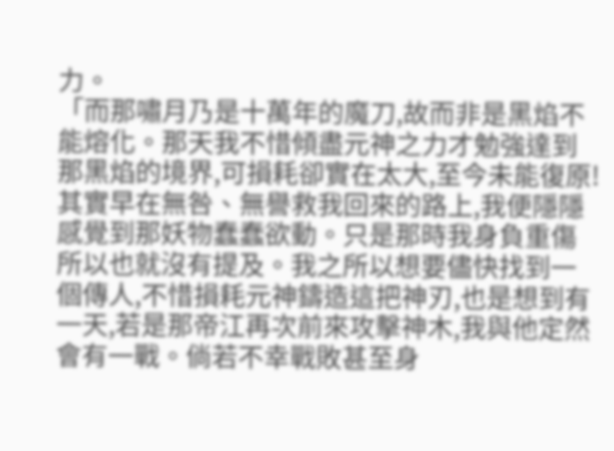力。
「而那嘯月乃是十萬年的魔刀,故而非是黑焰不能熔化。那天我不惜傾盡元神之力才勉強達到那黑焰的境界,可損耗卻實在太大,至今未能復原!其實早在無咎、無譽救我回來的路上,我便隱隱感覺到那妖物蠢蠢欲動。只是那時我身負重傷所以也就沒有提及。我之所以想要儘快找到一個傳人,不惜損耗元神鑄造這把神刃,也是想到有一天,若是那帝江再次前來攻擊神木,我與他定然會有一戰。倘若不幸戰敗甚至身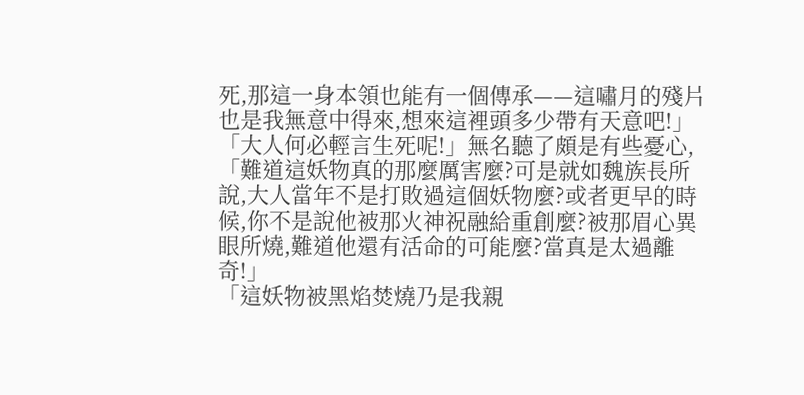死,那這一身本領也能有一個傳承——這嘯月的殘片也是我無意中得來,想來這裡頭多少帶有天意吧!」
「大人何必輕言生死呢!」無名聽了頗是有些憂心,「難道這妖物真的那麼厲害麼?可是就如魏族長所說,大人當年不是打敗過這個妖物麼?或者更早的時候,你不是說他被那火神祝融給重創麼?被那眉心異眼所燒,難道他還有活命的可能麼?當真是太過離奇!」
「這妖物被黑焰焚燒乃是我親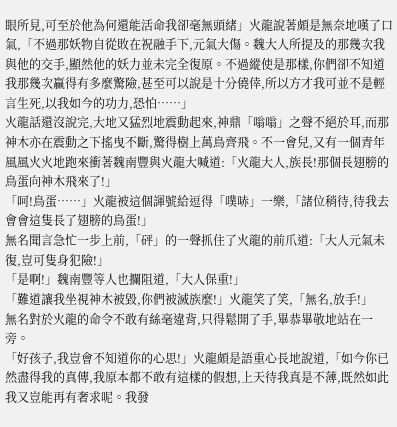眼所見,可至於他為何還能活命我卻毫無頭緒」火龍說著頗是無奈地嘆了口氣,「不過那妖物自從敗在祝融手下,元氣大傷。魏大人所提及的那幾次我與他的交手,顯然他的妖力並未完全復原。不過縱使是那樣,你們卻不知道我那幾次贏得有多麼驚險,甚至可以說是十分僥倖,所以方才我可並不是輕言生死,以我如今的功力,恐怕……」
火龍話還沒說完,大地又猛烈地震動起來,神鼎「嗡嗡」之聲不絕於耳,而那神木亦在震動之下搖曳不斷,驚得樹上萬鳥齊飛。不一會兒,又有一個青年風風火火地跑來衝著魏南豐與火龍大喊道:「火龍大人,族長!那個長翅膀的鳥蛋向神木飛來了!」
「呵!鳥蛋……」火龍被這個諢號給逗得「噗哧」一樂,「諸位稍待,待我去會會這隻長了翅膀的鳥蛋!」
無名聞言急忙一步上前,「砰」的一聲抓住了火龍的前爪道:「大人元氣未復,豈可隻身犯險!」
「是啊!」魏南豐等人也攔阻道,「大人保重!」
「難道讓我坐視神木被毀,你們被滅族麼!」火龍笑了笑,「無名,放手!」
無名對於火龍的命令不敢有絲毫違背,只得鬆開了手,畢恭畢敬地站在一旁。
「好孩子,我豈會不知道你的心思!」火龍頗是語重心長地說道,「如今你已然盡得我的真傳,我原本都不敢有這樣的假想,上天待我真是不薄,既然如此我又豈能再有奢求呢。我發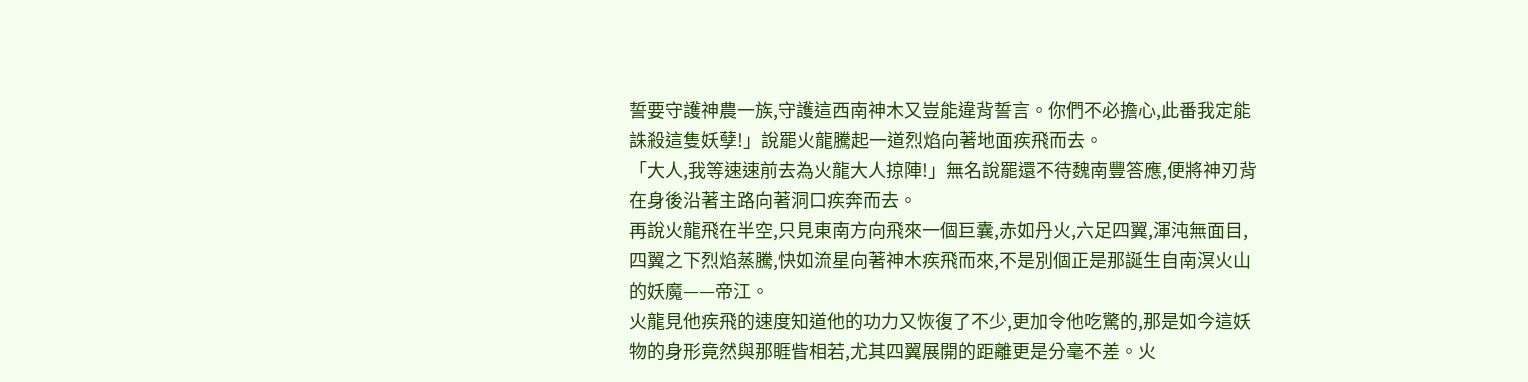誓要守護神農一族,守護這西南神木又豈能違背誓言。你們不必擔心,此番我定能誅殺這隻妖孽!」說罷火龍騰起一道烈焰向著地面疾飛而去。
「大人,我等速速前去為火龍大人掠陣!」無名說罷還不待魏南豐答應,便將神刃背在身後沿著主路向著洞口疾奔而去。
再說火龍飛在半空,只見東南方向飛來一個巨囊,赤如丹火,六足四翼,渾沌無面目,四翼之下烈焰蒸騰,快如流星向著神木疾飛而來,不是別個正是那誕生自南溟火山的妖魔——帝江。
火龍見他疾飛的速度知道他的功力又恢復了不少,更加令他吃驚的,那是如今這妖物的身形竟然與那睚眥相若,尤其四翼展開的距離更是分毫不差。火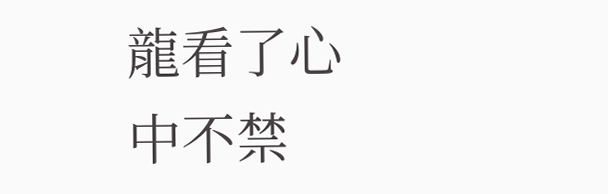龍看了心中不禁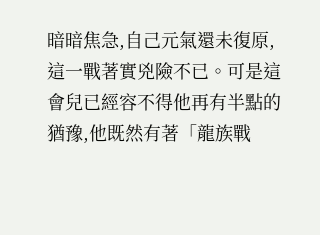暗暗焦急,自己元氣還未復原,這一戰著實兇險不已。可是這會兒已經容不得他再有半點的猶豫,他既然有著「龍族戰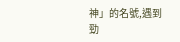神」的名號,遇到勁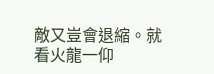敵又豈會退縮。就看火龍一仰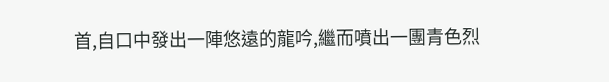首,自口中發出一陣悠遠的龍吟,繼而噴出一團青色烈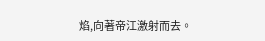焰,向著帝江激射而去。